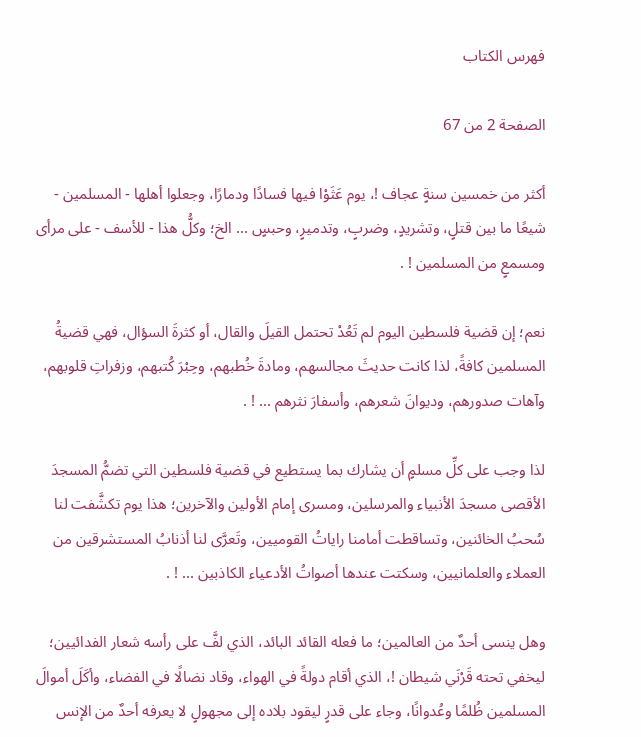فهرس الكتاب

الصفحة 2 من 67

أكثر من خمسين سنةٍ عجاف !، يوم عَثَوْا فيها فسادًا ودمارًا، وجعلوا أهلها - المسلمين - شيعًا ما بين قتلٍ، وتشريدٍ، وضربٍ، وتدميرٍ، وحبسٍ ... الخ؛ وكلُّ هذا - للأسف - على مرأى ومسمعٍ من المسلمين ! .

نعم؛ إن قضية فلسطين اليوم لم تَعُدْ تحتمل القيلَ والقال، أو كثرةَ السؤال، فهي قضيةُ المسلمين كافةً، لذا كانت حديثَ مجالسهم، ومادةَ خُطبهم، وحِبْرَ كُتبهم، وزفراتِ قلوبهم، وآهات صدورهم، وديوانَ شعرهم، وأسفارَ نثرهم ... ! .

لذا وجب على كلِّ مسلمٍ أن يشارك بما يستطيع في قضية فلسطين التي تضمُّ المسجدَ الأقصى مسجدَ الأنبياء والمرسلين، ومسرى إمام الأولين والآخرين؛ هذا يوم تكشَّفت لنا سُحبُ الخائنين، وتساقطت أمامنا راياتُ القوميين، وتَعرَّى لنا أذنابُ المستشرقين من العملاء والعلمانيين، وسكتت عندها أصواتُ الأدعياء الكاذبين ... ! .

وهل ينسى أحدٌ من العالمين؛ ما فعله القائد البائد، الذي لفَّ على رأسه شعار الفدائيين؛ ليخفي تحته قَرْنَي شيطان !، الذي أقام دولةً في الهواء، وقاد نضالًا في الفضاء، وأكَلَ أموالَ المسلمين ظُلمًا وعُدوانًا، وجاء على قدرٍ ليقود بلاده إلى مجهولٍ لا يعرفه أحدٌ من الإنس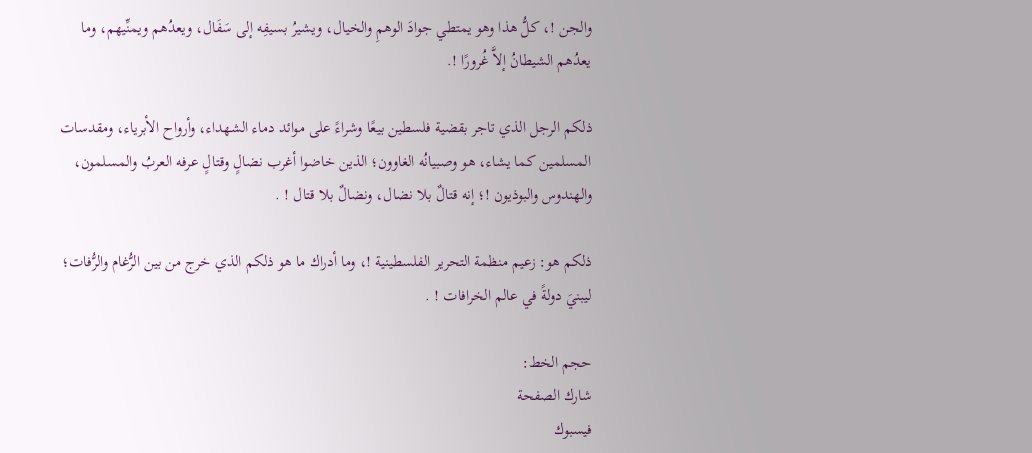والجن !، كلُّ هذا وهو يمتطي جوادَ الوهمِ والخيال، ويشيرُ بسيفِه إلى سَفَال، ويعدُهم ويمنِّيهم، وما يعدُهم الشيطانُ إلاَّ غُرورًا !.

ذلكم الرجل الذي تاجر بقضية فلسطين بيعًا وشراءً على موائد دماء الشهداء، وأرواح الأبرياء، ومقدسات المسلمين كما يشاء، هو وصبيانُه الغاوون؛ الذين خاضوا أغرب نضالٍ وقتالٍ عرفه العربُ والمسلمون، والهندوس والبوذيون !؛ إنه قتالٌ بلا نضال، ونضالٌ بلا قتال ! .

ذلكم هو: زعيم منظمة التحرير الفلسطينية !، وما أدراك ما هو ذلكم الذي خرج من بين الرُّغام والرُّفات؛ ليبنيَ دولةً في عالم الخرافات ! .

حجم الخط:
شارك الصفحة
فيسبوك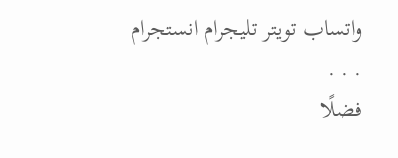واتساب تويتر تليجرام انستجرام
. . .
فضلًا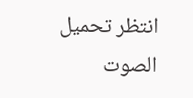انتظر تحميل الصوت